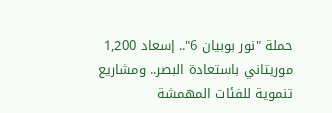حملة "نور بوبيان 6".. إسعاد 1,200 موريتاني باستعادة البصر.. ومشاريع تنموية للفئات المهمشة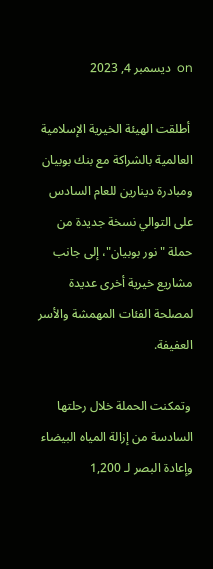on  ديسمبر 4, 2023

 أطلقت الهيئة الخيرية الإسلامية العالمية بالشراكة مع بنك بوبيان ومبادرة دينارين للعام السادس على التوالي نسخة جديدة من حملة "نور بوبيان"، إلى جانب مشاريع خيرية أخرى عديدة لمصلحة الفئات المهمشة والأسر العفيفة.

 وتمكنت الحملة خلال رحلتها السادسة من إزالة المياه البيضاء وإعادة البصر لـ 1,200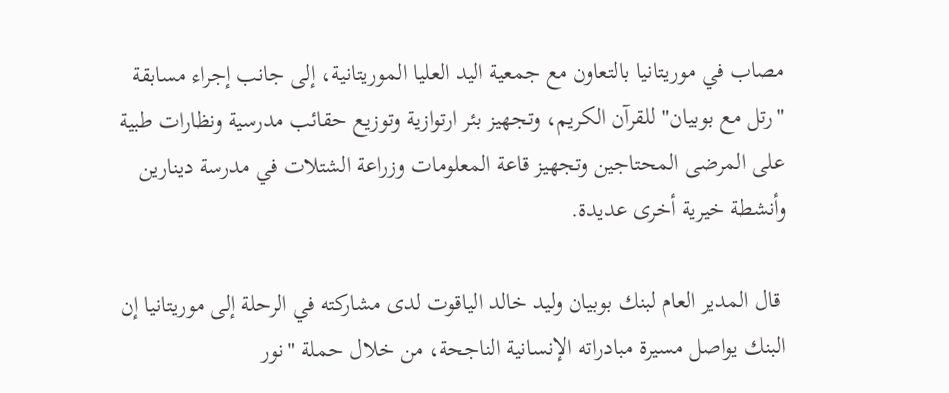مصاب في موريتانيا بالتعاون مع جمعية اليد العليا الموريتانية، إلى جانب إجراء مسابقة "رتل مع بوبيان" للقرآن الكريم، وتجهيز بئر ارتوازية وتوزيع حقائب مدرسية ونظارات طبية على المرضى المحتاجين وتجهيز قاعة المعلومات وزراعة الشتلات في مدرسة دينارين وأنشطة خيرية أخرى عديدة.

 قال المدير العام لبنك بوبيان وليد خالد الياقوت لدى مشاركته في الرحلة إلى موريتانيا إن البنك يواصل مسيرة مبادراته الإنسانية الناجحة، من خلال حملة "نور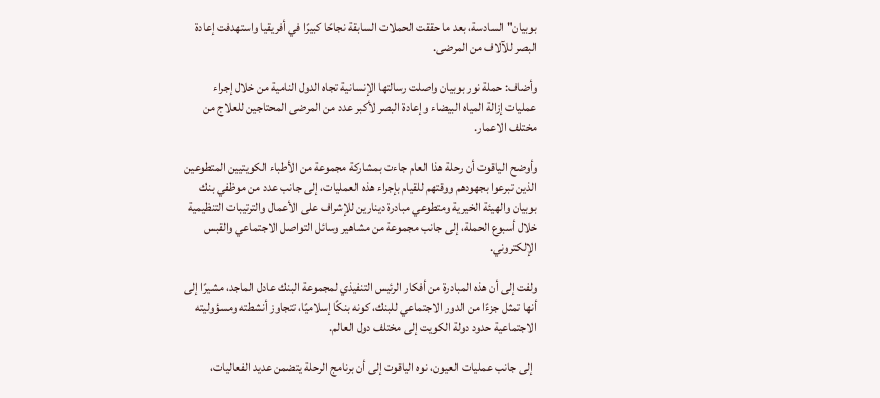بوبيان" السادسة، بعد ما حققت الحملات السابقة نجاحًا كبيرًا في أفريقيا واستهدفت إعادة البصر للآلاف من المرضى.

وأضاف: حملة نور بوبيان واصلت رسالتها الإنسانية تجاه الدول النامية من خلال إجراء عمليات إزالة المياه البيضاء وإعادة البصر لأكبر عدد من المرضى المحتاجين للعلاج من مختلف الاعمار.

وأوضح الياقوت أن رحلة هذا العام جاءت بمشاركة مجموعة من الأطباء الكويتيين المتطوعين الذين تبرعوا بجهودهم ووقتهم للقيام بإجراء هذه العمليات، إلى جانب عدد من موظفي بنك بوبيان والهيئة الخيرية ومتطوعي مبادرة دينارين للإشراف على الأعمال والترتيبات التنظيمية خلال أسبوع الحملة، إلى جانب مجموعة من مشاهير وسائل التواصل الاجتماعي والقبس الإلكتروني.

ولفت إلى أن هذه المبادرة من أفكار الرئيس التنفيذي لمجموعة البنك عادل الماجد، مشيرًا إلى أنها تمثل جزءًا من الدور الاجتماعي للبنك، كونه بنكًا إسلاميًا، تتجاوز أنشطته ومسؤوليته الاجتماعية حدود دولة الكويت إلى مختلف دول العالم.

  إلى جانب عمليات العيون، نوه الياقوت إلى أن برنامج الرحلة يتضمن عديد الفعاليات،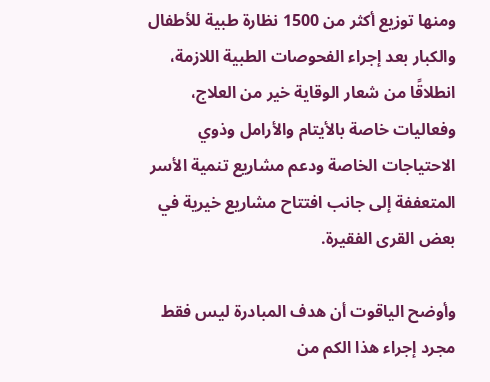ومنها توزيع أكثر من 1500 نظارة طبية للأطفال والكبار بعد إجراء الفحوصات الطبية اللازمة، انطلاقًا من شعار الوقاية خير من العلاج، وفعاليات خاصة بالأيتام والأرامل وذوي الاحتياجات الخاصة ودعم مشاريع تنمية الأسر المتعففة إلى جانب افتتاح مشاريع خيرية في بعض القرى الفقيرة.

وأوضح الياقوت أن هدف المبادرة ليس فقط مجرد إجراء هذا الكم من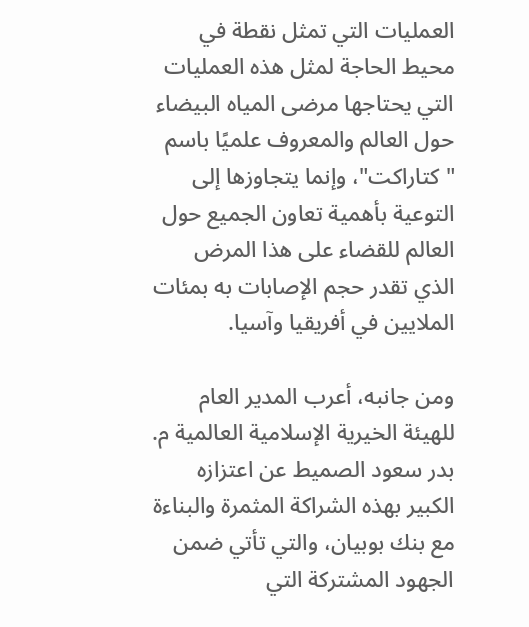العمليات التي تمثل نقطة في محيط الحاجة لمثل هذه العمليات التي يحتاجها مرضى المياه البيضاء حول العالم والمعروف علميًا باسم "كتاراكت"، وإنما يتجاوزها إلى التوعية بأهمية تعاون الجميع حول العالم للقضاء على هذا المرض الذي تقدر حجم الإصابات به بمئات الملايين في أفريقيا وآسيا.

ومن جانبه، أعرب المدير العام للهيئة الخيرية الإسلامية العالمية م. بدر سعود الصميط عن اعتزازه الكبير بهذه الشراكة المثمرة والبناءة مع بنك بوبيان، والتي تأتي ضمن الجهود المشتركة التي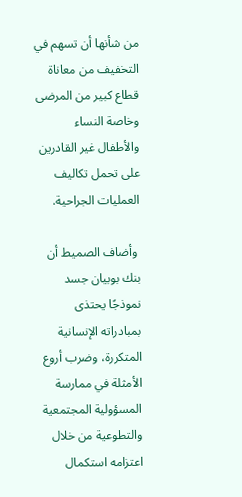من شأنها أن تسهم في التخفيف من معاناة قطاع كبير من المرضى وخاصة النساء والأطفال غير القادرين على تحمل تكاليف العمليات الجراحية.

 وأضاف الصميط أن بنك بوبيان جسد نموذجًا يحتذى بمبادراته الإنسانية المتكررة، وضرب أروع الأمثلة في ممارسة المسؤولية المجتمعية والتطوعية من خلال اعتزامه استكمال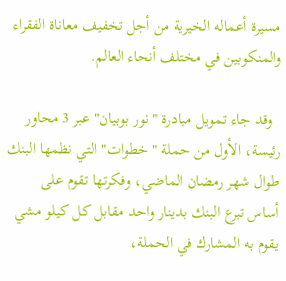مسيرة أعماله الخيرية من أجل تخفيف معاناة الفقراء والمنكوبين في مختلف أنحاء العالم.

  وقد جاء تمويل مبادرة "نور بوبيان" عبر 3 محاور رئيسة، الأول من حملة "خطوات" التي نظمها البنك طوال شهر رمضان الماضي، وفكرتها تقوم على أساس تبرع البنك بدينار واحد مقابل كل كيلو مشي يقوم به المشارك في الحملة،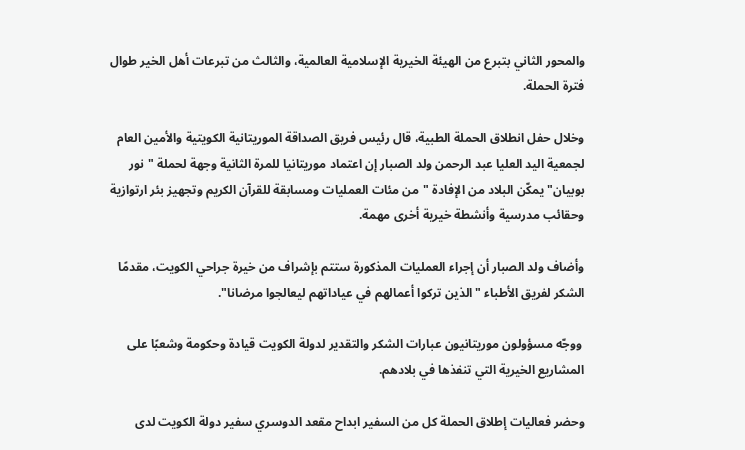والمحور الثاني بتبرع من الهيئة الخيرية الإسلامية العالمية، والثالث من تبرعات أهل الخير طوال فترة الحملة.

وخلال حفل انطلاق الحملة الطبية، قال رئيس فريق الصداقة الموريتانية الكويتية والأمين العام لجمعية اليد العليا عبد الرحمن ولد الصبار إن اعتماد موريتانيا للمرة الثانية وجهة لحملة "نور بوبيان" يمكّن البلاد من الإفادة "من مئات العمليات ومسابقة للقرآن الكريم وتجهيز بئر ارتوازية وحقائب مدرسية وأنشطة خيرية أخرى مهمة.

وأضاف ولد الصبار أن إجراء العمليات المذكورة ستتم بإشراف من خيرة جراحي الكويت، مقدمًا الشكر لفريق الأطباء "الذين تركوا أعمالهم في عياداتهم ليعالجوا مرضانا".

 ووجّه مسؤولون موريتانيون عبارات الشكر والتقدير لدولة الكويت قيادة وحكومة وشعبًا على المشاريع الخيرية التي تنفذها في بلادهم.

وحضر فعاليات إطلاق الحملة كل من السفير ابداح مقعد الدوسري سفير دولة الكويت لدى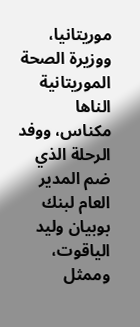موريتانيا، ووزيرة الصحة الموريتانية الناها مكناس، ووفد الرحلة الذي ضم المدير العام لبنك بوبيان وليد الياقوت، وممثل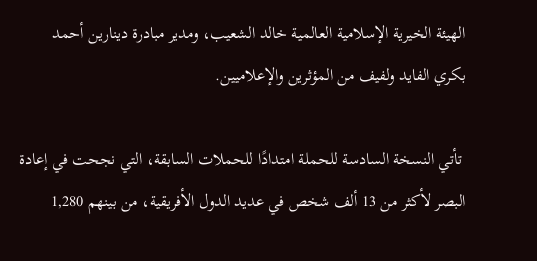الهيئة الخيرية الإسلامية العالمية خالد الشعيب، ومدير مبادرة دينارين أحمد بكري الفايد ولفيف من المؤثرين والإعلاميين.

 تأتي النسخة السادسة للحملة امتدادًا للحملات السابقة، التي نجحت في إعادة البصر لأكثر من 13 ألف شخص في عديد الدول الأفريقية، من بينهم 1,280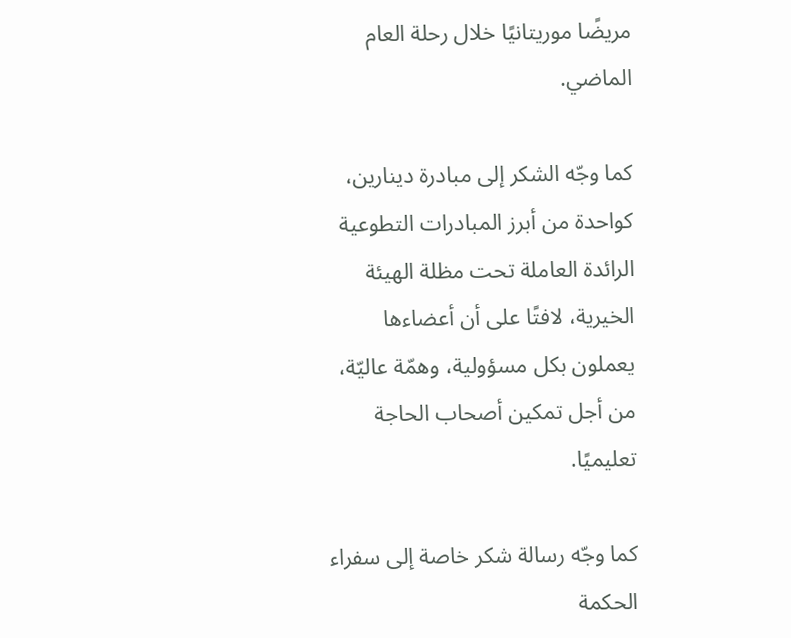مريضًا موريتانيًا خلال رحلة العام الماضي.

كما وجّه الشكر إلى مبادرة دينارين، كواحدة من أبرز المبادرات التطوعية الرائدة العاملة تحت مظلة الهيئة الخيرية، لافتًا على أن أعضاءها يعملون بكل مسؤولية، وهمّة عاليّة، من أجل تمكين أصحاب الحاجة تعليميًا.

كما وجّه رسالة شكر خاصة إلى سفراء الحكمة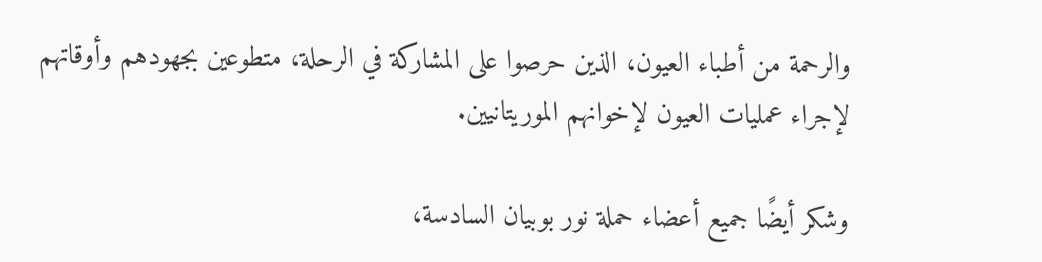والرحمة من أطباء العيون، الذين حرصوا على المشاركة في الرحلة، متطوعين بجهودهم وأوقاتهم لإجراء عمليات العيون لإخوانهم الموريتانيين.

وشكر أيضًا جميع أعضاء حملة نور بوبيان السادسة،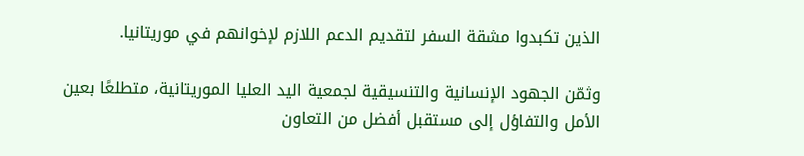الذين تكبدوا مشقة السفر لتقديم الدعم اللازم لإخوانهم في موريتانيا.

وثمّن الجهود الإنسانية والتنسيقية لجمعية اليد العليا الموريتانية، متطلعًا بعين الأمل والتفاؤل إلى مستقبل أفضل من التعاون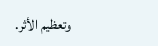وتعظيم الأثر.